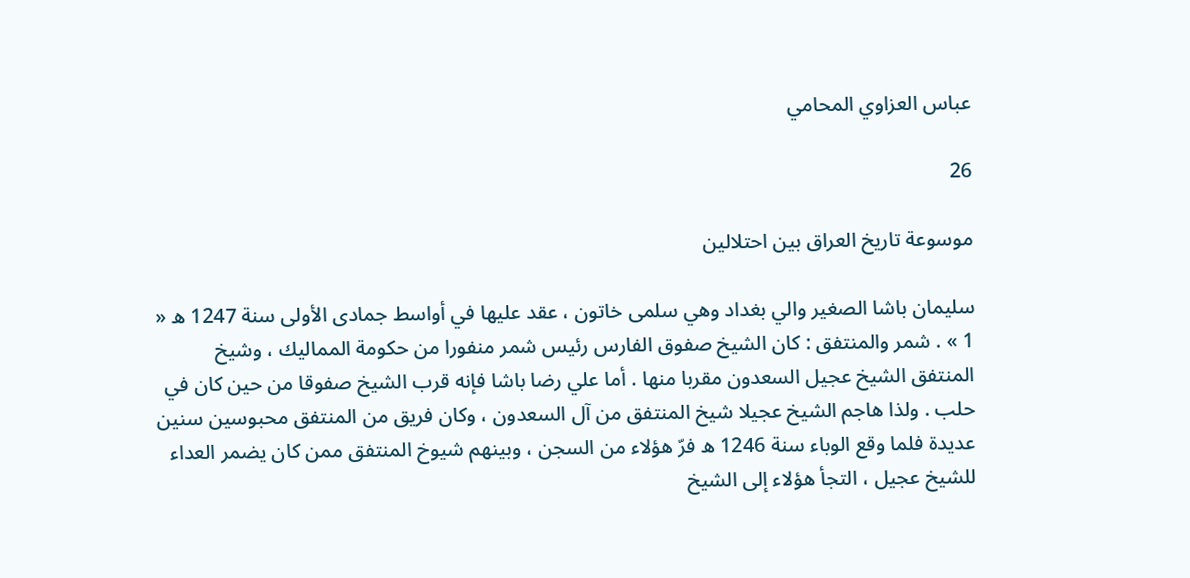عباس العزاوي المحامي

26

موسوعة تاريخ العراق بين احتلالين

سليمان باشا الصغير والي بغداد وهي سلمى خاتون ، عقد عليها في أواسط جمادى الأولى سنة 1247 ه « 1 » . شمر والمنتفق : كان الشيخ صفوق الفارس رئيس شمر منفورا من حكومة المماليك ، وشيخ المنتفق الشيخ عجيل السعدون مقربا منها . أما علي رضا باشا فإنه قرب الشيخ صفوقا من حين كان في حلب . ولذا هاجم الشيخ عجيلا شيخ المنتفق من آل السعدون ، وكان فريق من المنتفق محبوسين سنين عديدة فلما وقع الوباء سنة 1246 ه فرّ هؤلاء من السجن ، وبينهم شيوخ المنتفق ممن كان يضمر العداء للشيخ عجيل ، التجأ هؤلاء إلى الشيخ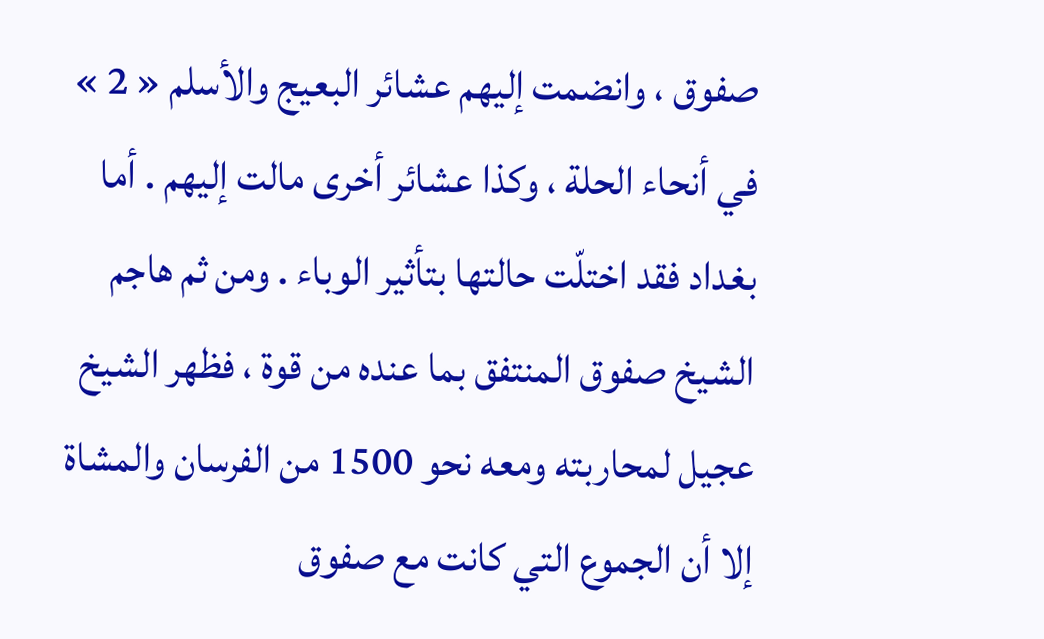صفوق ، وانضمت إليهم عشائر البعيج والأسلم « 2 » في أنحاء الحلة ، وكذا عشائر أخرى مالت إليهم . أما بغداد فقد اختلّت حالتها بتأثير الوباء . ومن ثم هاجم الشيخ صفوق المنتفق بما عنده من قوة ، فظهر الشيخ عجيل لمحاربته ومعه نحو 1500 من الفرسان والمشاة إلا أن الجموع التي كانت مع صفوق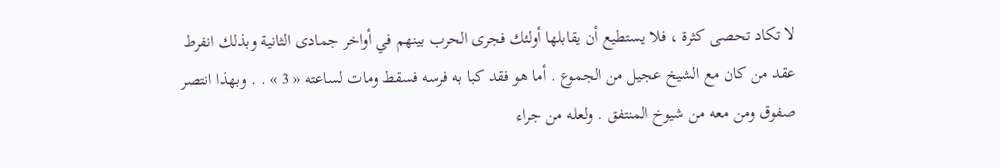لا تكاد تحصى كثرة ، فلا يستطيع أن يقابلها أولئك فجرى الحرب بينهم في أواخر جمادى الثانية وبذلك انفرط عقد من كان مع الشيخ عجيل من الجموع . أما هو فقد كبا به فرسه فسقط ومات لساعته « 3 » . . وبهذا انتصر صفوق ومن معه من شيوخ المنتفق . ولعله من جراء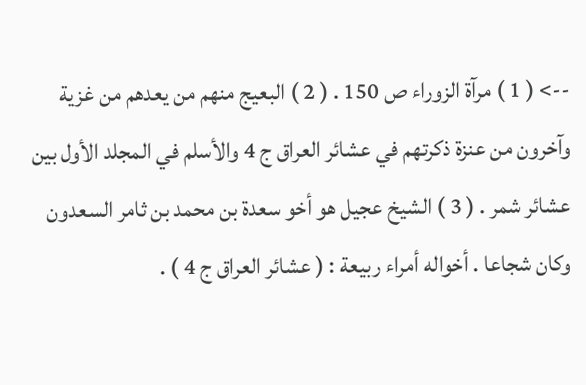--> ( 1 ) مرآة الزوراء ص 150 . ( 2 ) البعيج منهم من يعدهم من غزية وآخرون من عنزة ذكرتهم في عشائر العراق ج 4 والأسلم في المجلد الأول بين عشائر شمر . ( 3 ) الشيخ عجيل هو أخو سعدة بن محمد بن ثامر السعدون وكان شجاعا . أخواله أمراء ربيعة : ( عشائر العراق ج 4 ) .